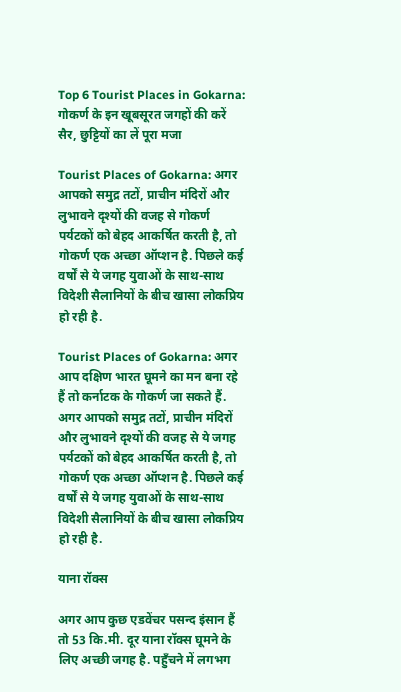Top 6 Tourist Places in Gokarna: गोकर्ण के इन खूबसूरत जगहों की करें सैर, छुट्टियों का लें पूरा मजा

Tourist Places of Gokarna: अगर आपको समुद्र तटों, प्राचीन मंदिरों और लुभावने दृश्यों की वजह से गोकर्ण पर्यटकों को बेहद आकर्षित करती है, तो गोकर्ण एक अच्छा ऑप्शन है. पिछले कई वर्षों से ये जगह युवाओं के साथ-साथ विदेशी सैलानियों के बीच खासा लोकप्रिय हो रही है.

Tourist Places of Gokarna: अगर आप दक्षिण भारत घूमने का मन बना रहे हैं तो कर्नाटक के गोकर्ण जा सकते हैं. अगर आपको समुद्र तटों, प्राचीन मंदिरों और लुभावने दृश्यों की वजह से ये जगह पर्यटकों को बेहद आकर्षित करती है, तो गोकर्ण एक अच्छा ऑप्शन है. पिछले कई वर्षों से ये जगह युवाओं के साथ-साथ विदेशी सैलानियों के बीच खासा लोकप्रिय हो रही है.

याना रॉक्स

अगर आप कुछ एडवेंचर पसन्द इंसान हैं तो 53 कि.मी. दूर याना रॉक्स घूमने के लिए अच्छी जगह है. पहुँचने में लगभग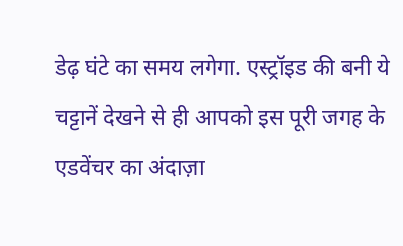डेढ़ घंटे का समय लगेगा. एस्ट्रॉइड की बनी ये चट्टानें देखने से ही आपको इस पूरी जगह के एडवेंचर का अंदाज़ा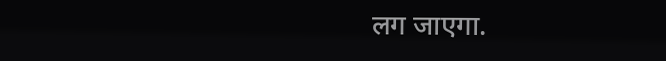लग जाएगा.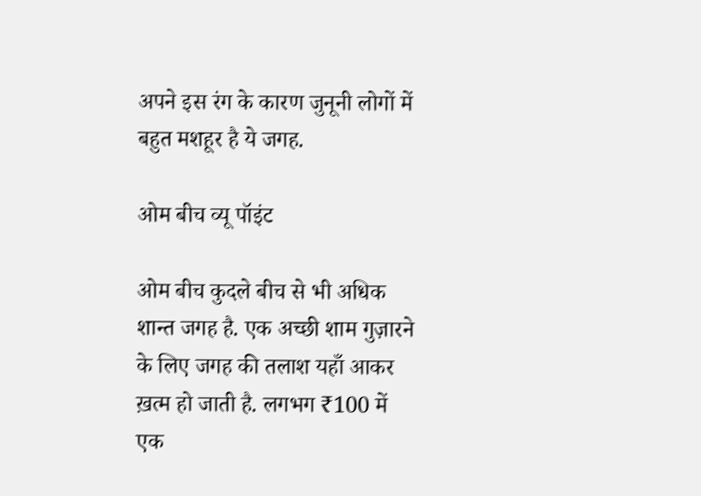अपने इस रंग के कारण जुनूनी लोगों में बहुत मशहूर है ये जगह.

ओम बीच व्यू पॉइंट

ओम बीच कुदले बीच से भी अधिक शान्त जगह है. एक अच्छी शाम गुज़ारने के लिए जगह की तलाश यहाँ आकर ख़त्म हो जाती है. लगभग ₹100 में एक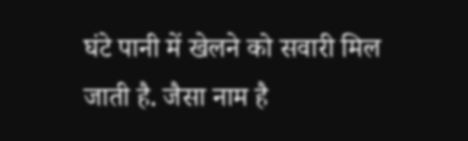घंटे पानी में खेलने को सवारी मिल जाती है. जैसा नाम है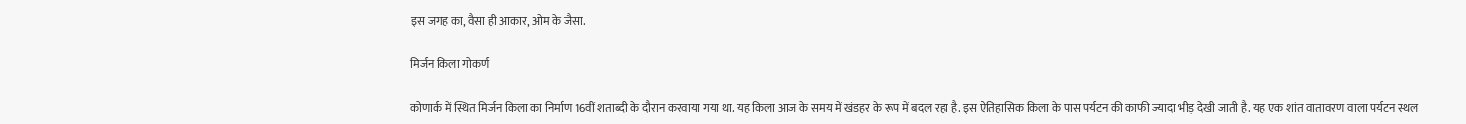इस जगह का, वैसा ही आकार, ओम के जैसा.

मिर्जन किला गोकर्ण

कोणार्क में स्थित मिर्जन किला का निर्माण 16वीं शताब्दी के दौरान करवाया गया था. यह किला आज के समय में खंडहर के रूप में बदल रहा है. इस ऐतिहासिक किला के पास पर्यटन की काफी ज्यादा भीड़ देखी जाती है. यह एक शांत वातावरण वाला पर्यटन स्थल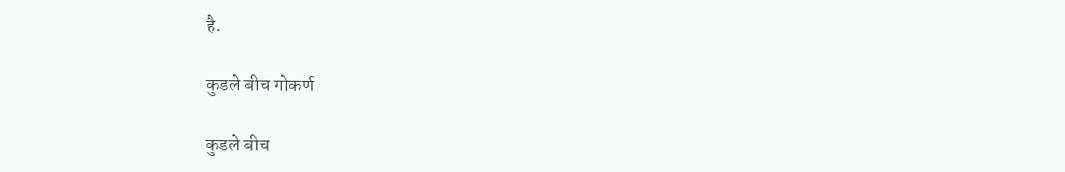है.

कुडले बीच गोकर्ण

कुडले बीच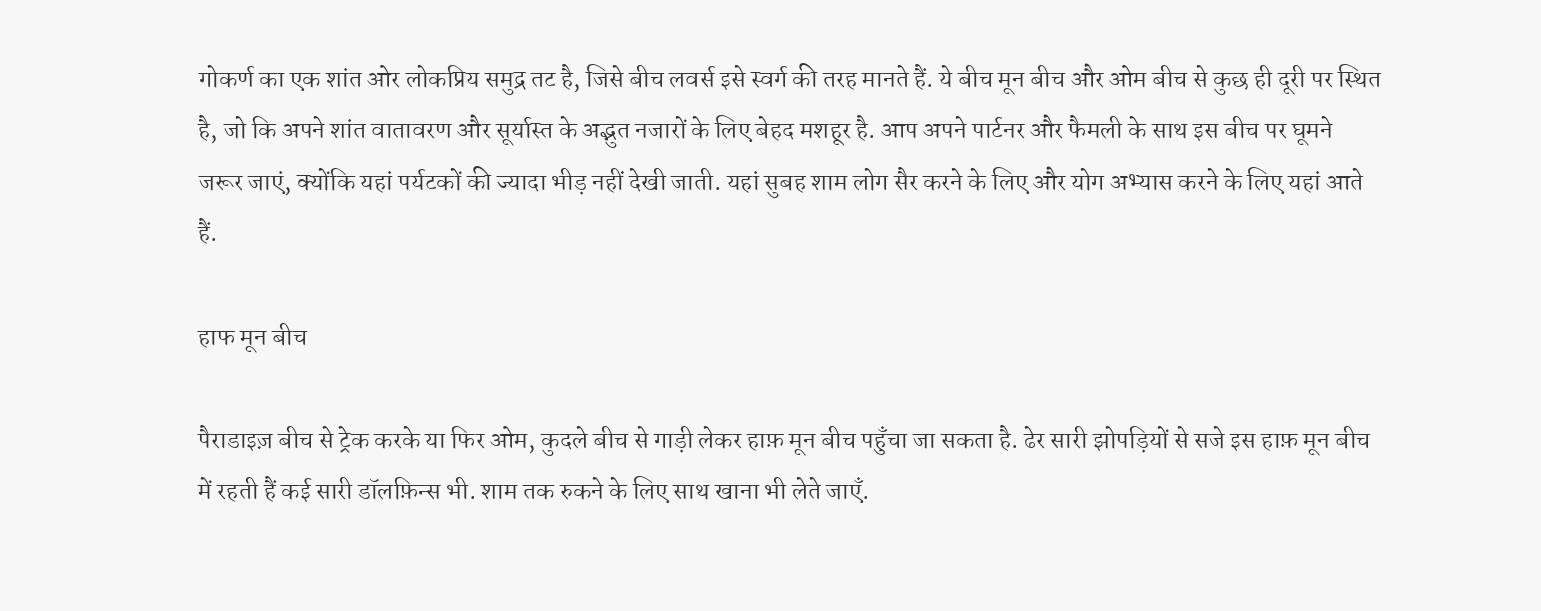गोकर्ण का एक शांत ओर लोकप्रिय समुद्र तट है, जिसे बीच लवर्स इसे स्वर्ग की तरह मानते हैं. ये बीच मून बीच और ओम बीच से कुछ ही दूरी पर स्थित है, जो कि अपने शांत वातावरण और सूर्यास्त के अद्भुत नजारों के लिए बेहद मशहूर है. आप अपने पार्टनर और फैमली के साथ इस बीच पर घूमने जरूर जाएं, क्योंकि यहां पर्यटकों की ज्यादा भीड़ नहीं देखी जाती. यहां सुबह शाम लोग सैर करने के लिए और योग अभ्यास करने के लिए यहां आते हैं.

हाफ मून बीच

पैराडाइज़ बीच से ट्रेक करके या फिर ओम, कुदले बीच से गाड़ी लेकर हाफ़ मून बीच पहुँचा जा सकता है. ढेर सारी झोपड़ियों से सजे इस हाफ़ मून बीच में रहती हैं कई सारी डॉलफ़िन्स भी. शाम तक रुकने के लिए साथ खाना भी लेते जाएँ.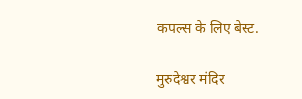कपल्स के लिए बेस्ट.

मुरुदेश्वर मंदिर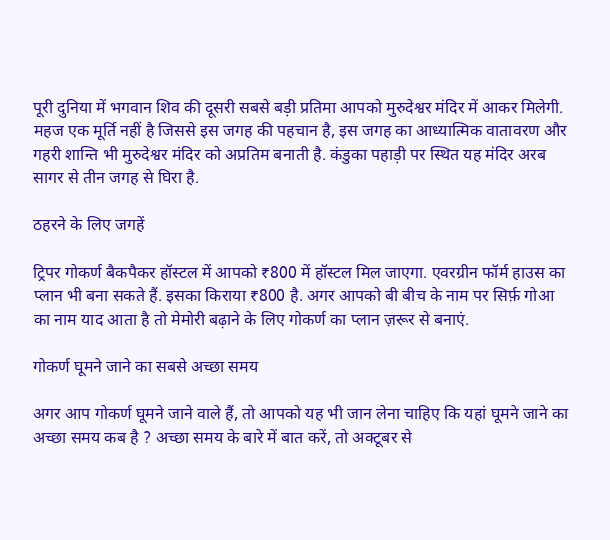पूरी दुनिया में भगवान शिव की दूसरी सबसे बड़ी प्रतिमा आपको मुरुदेश्वर मंदिर में आकर मिलेगी. महज एक मूर्ति नहीं है जिससे इस जगह की पहचान है, इस जगह का आध्यात्मिक वातावरण और गहरी शान्ति भी मुरुदेश्वर मंदिर को अप्रतिम बनाती है. कंडुका पहाड़ी पर स्थित यह मंदिर अरब सागर से तीन जगह से घिरा है.

ठहरने के लिए जगहें

ट्रिपर गोकर्ण बैकपैकर हॉस्टल में आपको ₹800 में हॉस्टल मिल जाएगा. एवरग्रीन फॉर्म हाउस का प्लान भी बना सकते हैं. इसका किराया ₹800 है. अगर आपको बी बीच के नाम पर सिर्फ़ गोआ का नाम याद आता है तो मेमोरी बढ़ाने के लिए गोकर्ण का प्लान ज़रूर से बनाएं.

गोकर्ण घूमने जाने का सबसे अच्छा समय

अगर आप गोकर्ण घूमने जाने वाले हैं, तो आपको यह भी जान लेना चाहिए कि यहां घूमने जाने का अच्छा समय कब है ? अच्छा समय के बारे में बात करें, तो अक्टूबर से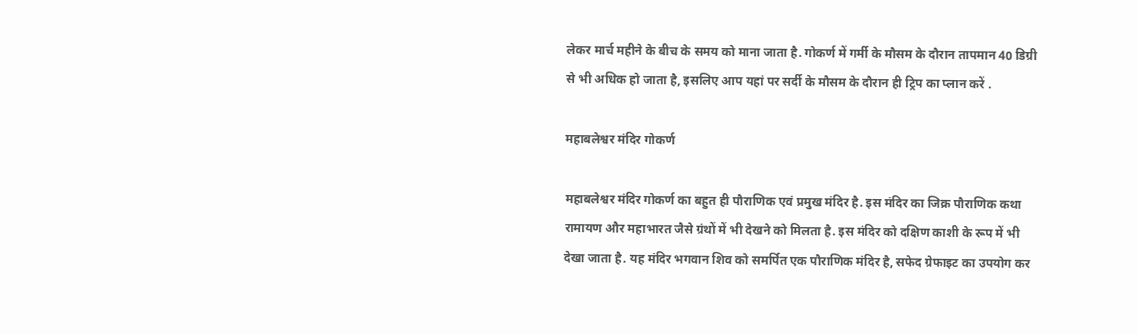लेकर मार्च महीने के बीच के समय को माना जाता है. गोकर्ण में गर्मी के मौसम के दौरान तापमान 40 डिग्री से भी अधिक हो जाता है, इसलिए आप यहां पर सर्दी के मौसम के दौरान ही ट्रिप का प्लान करें .

महाबलेश्वर मंदिर गोकर्ण

महाबलेश्वर मंदिर गोकर्ण का बहुत ही पौराणिक एवं प्रमुख मंदिर है. इस मंदिर का जिक्र पौराणिक कथा रामायण और महाभारत जैसे ग्रंथों में भी देखने को मिलता है. इस मंदिर को दक्षिण काशी के रूप में भी देखा जाता है. यह मंदिर भगवान शिव को समर्पित एक पौराणिक मंदिर है, सफेद ग्रेफाइट का उपयोग कर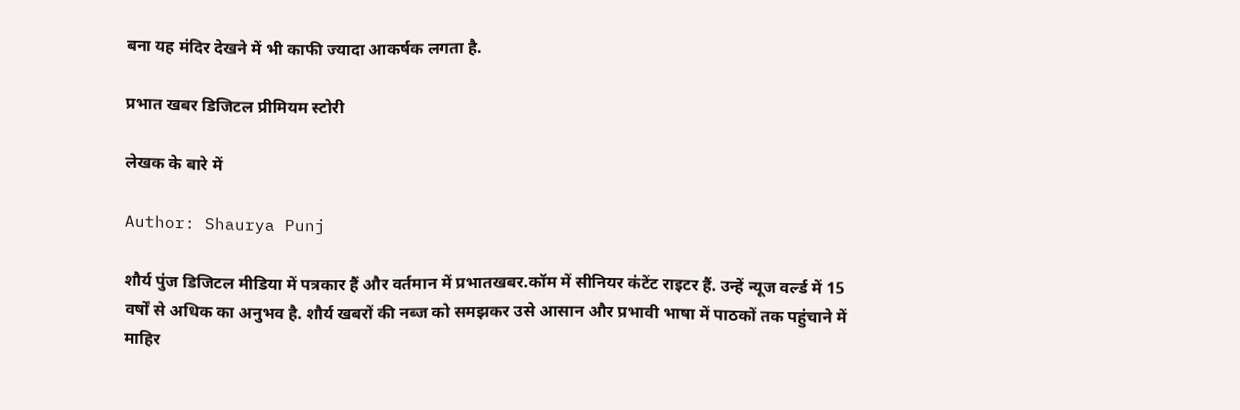बना यह मंदिर देखने में भी काफी ज्यादा आकर्षक लगता है.

प्रभात खबर डिजिटल प्रीमियम स्टोरी

लेखक के बारे में

Author: Shaurya Punj

शौर्य पुंज डिजिटल मीडिया में पत्रकार हैं और वर्तमान में प्रभातखबर.कॉम में सीनियर कंटेंट राइटर हैं. उन्हें न्यूज वर्ल्ड में 15 वर्षों से अधिक का अनुभव है. शौर्य खबरों की नब्ज को समझकर उसे आसान और प्रभावी भाषा में पाठकों तक पहुंचाने में माहिर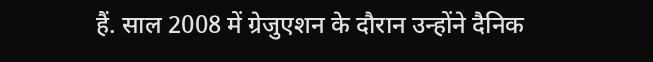हैं. साल 2008 में ग्रेजुएशन के दौरान उन्होंने दैनिक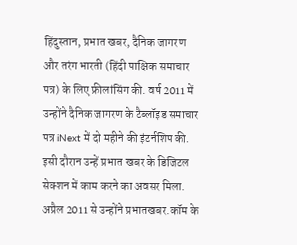हिंदुस्तान, प्रभात खबर, दैनिक जागरण और तरंग भारती (हिंदी पाक्षिक समाचार पत्र) के लिए फ्रीलांसिंग की. वर्ष 2011 में उन्होंने दैनिक जागरण के टैब्लॉइड समाचार पत्र iNext में दो महीने की इंटर्नशिप की. इसी दौरान उन्हें प्रभात खबर के डिजिटल सेक्शन में काम करने का अवसर मिला. अप्रैल 2011 से उन्होंने प्रभातखबर.कॉम के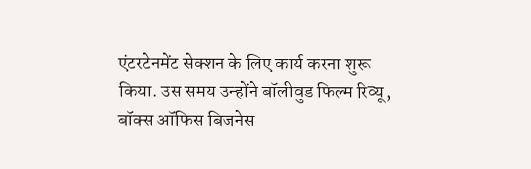एंटरटेनमेंट सेक्शन के लिए कार्य करना शुरू किया. उस समय उन्होंने बॉलीवुड फिल्म रिव्यू, बॉक्स ऑफिस बिजनेस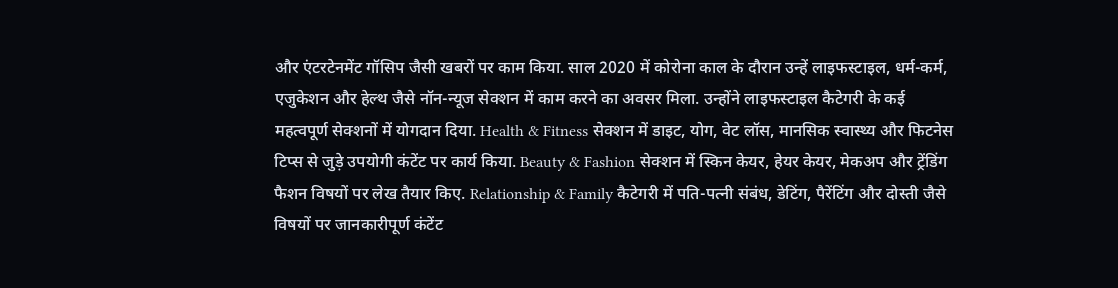और एंटरटेनमेंट गॉसिप जैसी खबरों पर काम किया. साल 2020 में कोरोना काल के दौरान उन्हें लाइफस्टाइल, धर्म-कर्म, एजुकेशन और हेल्थ जैसे नॉन-न्यूज सेक्शन में काम करने का अवसर मिला. उन्होंने लाइफस्टाइल कैटेगरी के कई महत्वपूर्ण सेक्शनों में योगदान दिया. Health & Fitness सेक्शन में डाइट, योग, वेट लॉस, मानसिक स्वास्थ्य और फिटनेस टिप्स से जुड़े उपयोगी कंटेंट पर कार्य किया. Beauty & Fashion सेक्शन में स्किन केयर, हेयर केयर, मेकअप और ट्रेंडिंग फैशन विषयों पर लेख तैयार किए. Relationship & Family कैटेगरी में पति-पत्नी संबंध, डेटिंग, पैरेंटिंग और दोस्ती जैसे विषयों पर जानकारीपूर्ण कंटेंट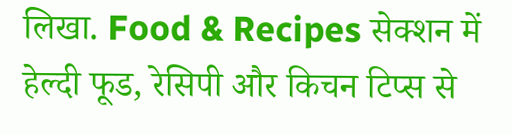लिखा. Food & Recipes सेक्शन में हेल्दी फूड, रेसिपी और किचन टिप्स से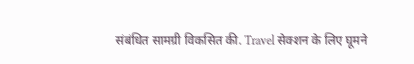संबंधित सामग्री विकसित की. Travel सेक्शन के लिए घूमने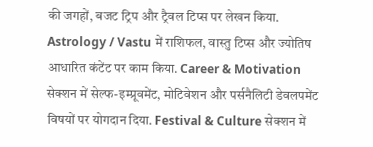की जगहों, बजट ट्रिप और ट्रैवल टिप्स पर लेखन किया. Astrology / Vastu में राशिफल, वास्तु टिप्स और ज्योतिष आधारित कंटेंट पर काम किया. Career & Motivation सेक्शन में सेल्फ-इम्प्रूवमेंट, मोटिवेशन और पर्सनैलिटी डेवलपमेंट विषयों पर योगदान दिया. Festival & Culture सेक्शन में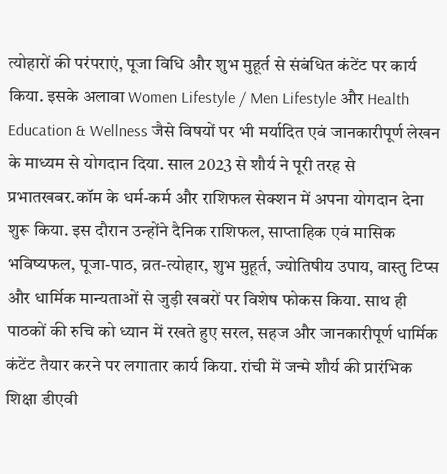त्योहारों की परंपराएं, पूजा विधि और शुभ मुहूर्त से संबंधित कंटेंट पर कार्य किया. इसके अलावा Women Lifestyle / Men Lifestyle और Health Education & Wellness जैसे विषयों पर भी मर्यादित एवं जानकारीपूर्ण लेखन के माध्यम से योगदान दिया. साल 2023 से शौर्य ने पूरी तरह से प्रभातखबर.कॉम के धर्म-कर्म और राशिफल सेक्शन में अपना योगदान देना शुरू किया. इस दौरान उन्होंने दैनिक राशिफल, साप्ताहिक एवं मासिक भविष्यफल, पूजा-पाठ, व्रत-त्योहार, शुभ मुहूर्त, ज्योतिषीय उपाय, वास्तु टिप्स और धार्मिक मान्यताओं से जुड़ी खबरों पर विशेष फोकस किया. साथ ही पाठकों की रुचि को ध्यान में रखते हुए सरल, सहज और जानकारीपूर्ण धार्मिक कंटेंट तैयार करने पर लगातार कार्य किया. रांची में जन्मे शौर्य की प्रारंभिक शिक्षा डीएवी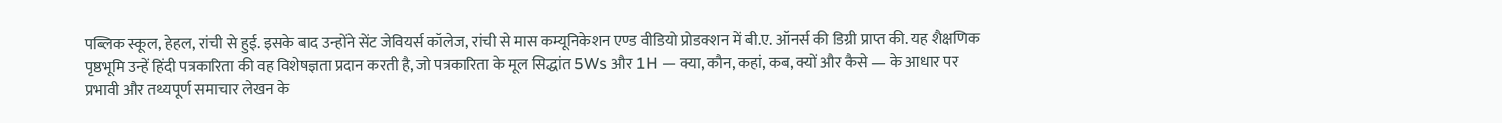पब्लिक स्कूल, हेहल, रांची से हुई. इसके बाद उन्होंने सेंट जेवियर्स कॉलेज, रांची से मास कम्यूनिकेशन एण्ड वीडियो प्रोडक्शन में बी.ए. ऑनर्स की डिग्री प्राप्त की. यह शैक्षणिक पृष्ठभूमि उन्हें हिंदी पत्रकारिता की वह विशेषज्ञता प्रदान करती है, जो पत्रकारिता के मूल सिद्धांत 5Ws और 1H — क्या, कौन, कहां, कब, क्यों और कैसे — के आधार पर प्रभावी और तथ्यपूर्ण समाचार लेखन के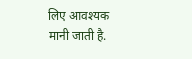लिए आवश्यक मानी जाती है.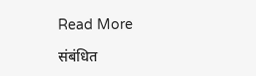Read More

संबंधित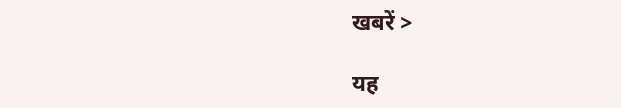खबरें >

यह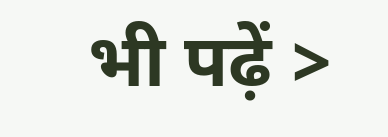भी पढ़ें >